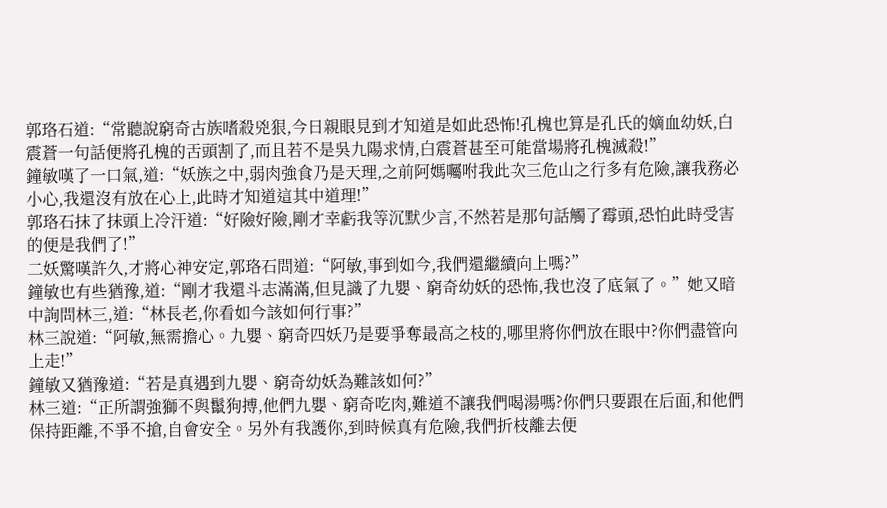郭珞石道:“常聽說窮奇古族嗜殺兇狠,今日親眼見到才知道是如此恐怖!孔槐也算是孔氏的嫡血幼妖,白震蒼一句話便將孔槐的舌頭割了,而且若不是吳九陽求情,白震蒼甚至可能當場將孔槐滅殺!”
鐘敏嘆了一口氣,道:“妖族之中,弱肉強食乃是天理,之前阿媽囑咐我此次三危山之行多有危險,讓我務必小心,我還沒有放在心上,此時才知道這其中道理!”
郭珞石抹了抹頭上冷汗道:“好險好險,剛才幸虧我等沉默少言,不然若是那句話觸了霉頭,恐怕此時受害的便是我們了!”
二妖驚嘆許久,才將心神安定,郭珞石問道:“阿敏,事到如今,我們還繼續向上嗎?”
鐘敏也有些猶豫,道:“剛才我還斗志滿滿,但見識了九嬰、窮奇幼妖的恐怖,我也沒了底氣了。”她又暗中詢問林三,道:“林長老,你看如今該如何行事?”
林三說道:“阿敏,無需擔心。九嬰、窮奇四妖乃是要爭奪最高之枝的,哪里將你們放在眼中?你們盡管向上走!”
鐘敏又猶豫道:“若是真遇到九嬰、窮奇幼妖為難該如何?”
林三道:“正所謂強獅不與鬣狗搏,他們九嬰、窮奇吃肉,難道不讓我們喝湯嗎?你們只要跟在后面,和他們保持距離,不爭不搶,自會安全。另外有我護你,到時候真有危險,我們折枝離去便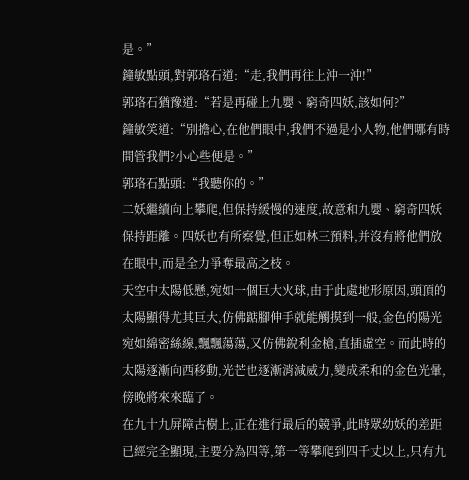是。”
鐘敏點頭,對郭珞石道:“走,我們再往上沖一沖!”
郭珞石猶豫道:“若是再碰上九嬰、窮奇四妖,該如何?”
鐘敏笑道:“別擔心,在他們眼中,我們不過是小人物,他們哪有時間管我們?小心些便是。”
郭珞石點頭:“我聽你的。”
二妖繼續向上攀爬,但保持緩慢的速度,故意和九嬰、窮奇四妖保持距離。四妖也有所察覺,但正如林三預料,并沒有將他們放在眼中,而是全力爭奪最高之枝。
天空中太陽低懸,宛如一個巨大火球,由于此處地形原因,頭頂的太陽顯得尤其巨大,仿佛踮腳伸手就能觸摸到一般,金色的陽光宛如綿密絲線,飄飄蕩蕩,又仿佛銳利金槍,直插虛空。而此時的太陽逐漸向西移動,光芒也逐漸消減威力,變成柔和的金色光暈,傍晚將來來臨了。
在九十九屏障古樹上,正在進行最后的競爭,此時眾幼妖的差距已經完全顯現,主要分為四等,第一等攀爬到四千丈以上,只有九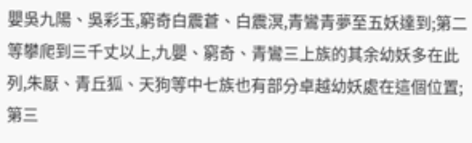嬰吳九陽、吳彩玉,窮奇白震蒼、白震溟,青鸞青夢至五妖達到;第二等攀爬到三千丈以上,九嬰、窮奇、青鸞三上族的其余幼妖多在此列,朱厭、青丘狐、天狗等中七族也有部分卓越幼妖處在這個位置;第三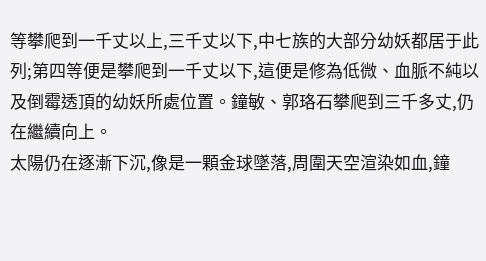等攀爬到一千丈以上,三千丈以下,中七族的大部分幼妖都居于此列;第四等便是攀爬到一千丈以下,這便是修為低微、血脈不純以及倒霉透頂的幼妖所處位置。鐘敏、郭珞石攀爬到三千多丈,仍在繼續向上。
太陽仍在逐漸下沉,像是一顆金球墜落,周圍天空渲染如血,鐘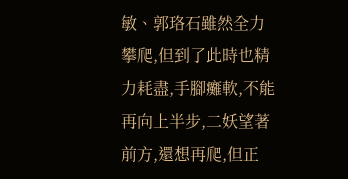敏、郭珞石雖然全力攀爬,但到了此時也精力耗盡,手腳癱軟,不能再向上半步,二妖望著前方,還想再爬,但正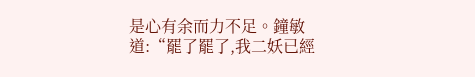是心有余而力不足。鐘敏道:“罷了罷了,我二妖已經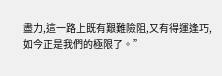盡力,這一路上既有艱難險阻,又有得運逢巧,如今正是我們的極限了。”